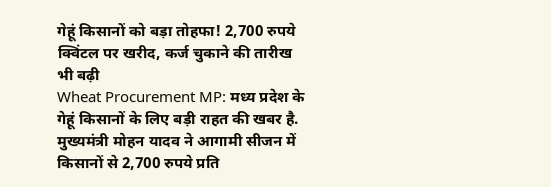गेहूं किसानों को बड़ा तोहफा! 2,700 रुपये क्विंटल पर खरीद, कर्ज चुकाने की तारीख भी बढ़ी
Wheat Procurement MP: मध्य प्रदेश के गेहूं किसानों के लिए बड़ी राहत की खबर है. मुख्यमंत्री मोहन यादव ने आगामी सीजन में किसानों से 2,700 रुपये प्रति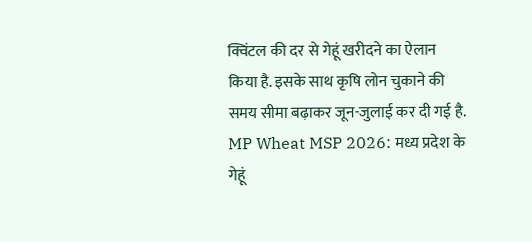क्विंटल की दर से गेहूं खरीदने का ऐलान किया है. इसके साथ कृषि लोन चुकाने की समय सीमा बढ़ाकर जून-जुलाई कर दी गई है.
MP Wheat MSP 2026: मध्य प्रदेश के गेहूं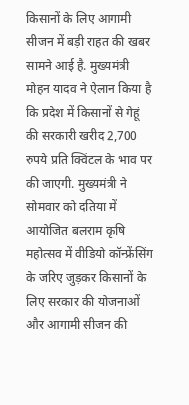किसानों के लिए आगामी सीजन में बड़ी राहत की खबर सामने आई है. मुख्यमंत्री मोहन यादव ने ऐलान किया है कि प्रदेश में किसानों से गेहूं की सरकारी खरीद 2,700 रुपये प्रति क्विंटल के भाव पर की जाएगी. मुख्यमंत्री ने सोमवार को दतिया में आयोजित बलराम कृषि महोत्सव में वीडियो कॉन्फ्रेंसिंग के जरिए जुड़कर किसानों के लिए सरकार की योजनाओं और आगामी सीजन की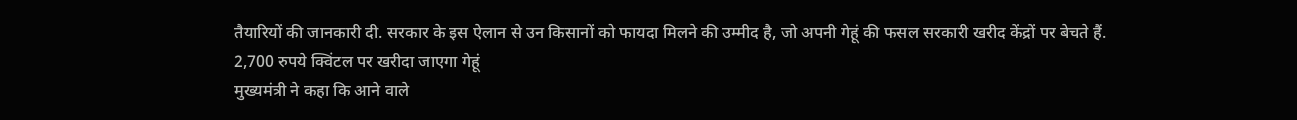तैयारियों की जानकारी दी. सरकार के इस ऐलान से उन किसानों को फायदा मिलने की उम्मीद है, जो अपनी गेहूं की फसल सरकारी खरीद केंद्रों पर बेचते हैं.
2,700 रुपये क्विंटल पर खरीदा जाएगा गेहूं
मुख्यमंत्री ने कहा कि आने वाले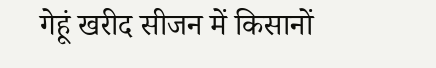गेहूं खरीद सीजन में किसानों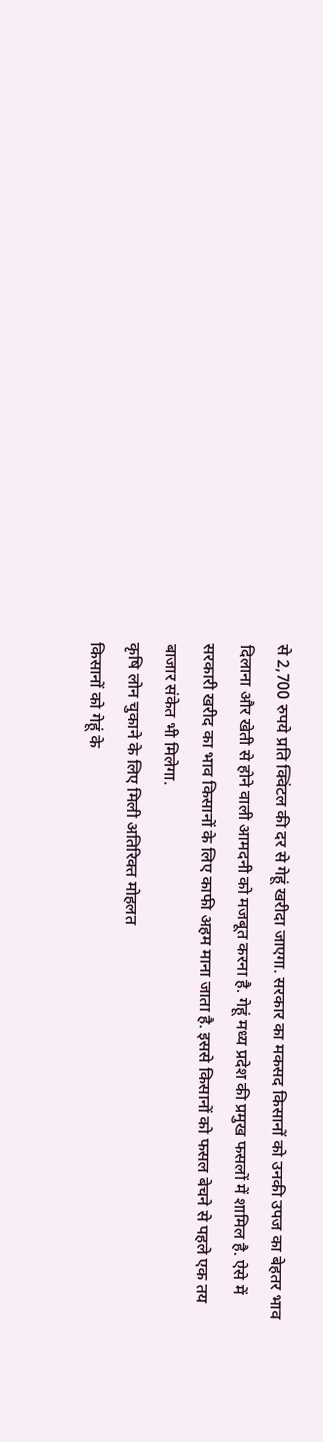से 2,700 रुपये प्रति क्विंटल की दर से गेहूं खरीदा जाएगा. सरकार का मकसद किसानों को उनकी उपज का बेहतर भाव दिलाना और खेती से होने वाली आमदनी को मजबूत करना है. गेहूं मध्य प्रदेश की प्रमुख फसलों में शामिल है. ऐसे में सरकारी खरीद का भाव किसानों के लिए काफी अहम माना जाता है. इससे किसानों को फसल बेचने से पहले एक तय बाजार संकेत भी मिलेगा.
कृषि लोन चुकाने के लिए मिली अतिरिक्त मोहलत
किसानों को गेहूं के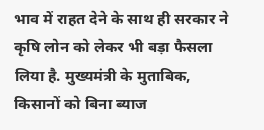भाव में राहत देने के साथ ही सरकार ने कृषि लोन को लेकर भी बड़ा फैसला लिया है. मुख्यमंत्री के मुताबिक, किसानों को बिना ब्याज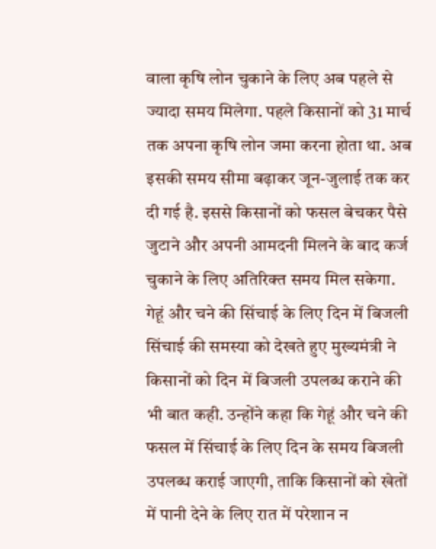वाला कृषि लोन चुकाने के लिए अब पहले से ज्यादा समय मिलेगा. पहले किसानों को 31 मार्च तक अपना कृषि लोन जमा करना होता था. अब इसकी समय सीमा बढ़ाकर जून-जुलाई तक कर दी गई है. इससे किसानों को फसल बेचकर पैसे जुटाने और अपनी आमदनी मिलने के बाद कर्ज चुकाने के लिए अतिरिक्त समय मिल सकेगा.
गेहूं और चने की सिंचाई के लिए दिन में बिजली
सिंचाई की समस्या को देखते हुए मुख्यमंत्री ने किसानों को दिन में बिजली उपलब्ध कराने की भी बात कही. उन्होंने कहा कि गेहूं और चने की फसल में सिंचाई के लिए दिन के समय बिजली उपलब्ध कराई जाएगी, ताकि किसानों को खेतों में पानी देने के लिए रात में परेशान न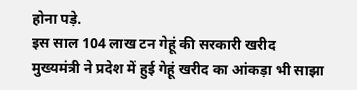होना पड़े.
इस साल 104 लाख टन गेहूं की सरकारी खरीद
मुख्यमंत्री ने प्रदेश में हुई गेहूं खरीद का आंकड़ा भी साझा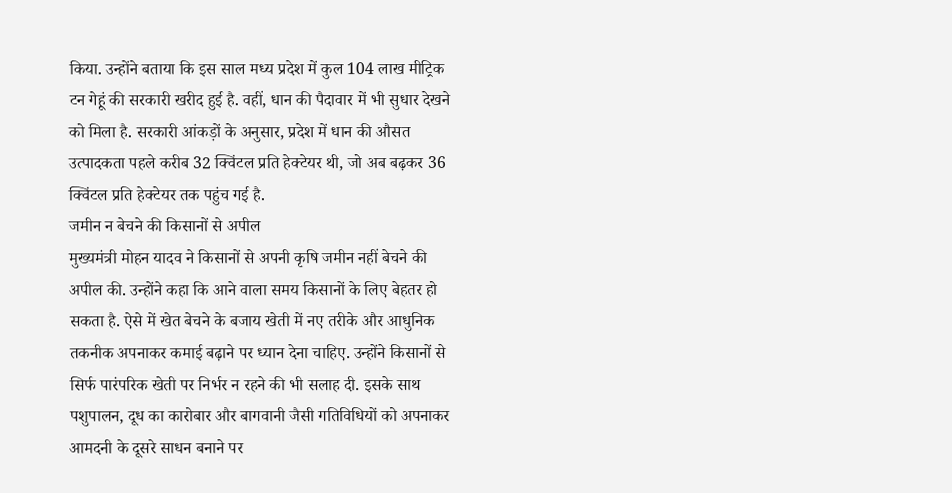किया. उन्होंने बताया कि इस साल मध्य प्रदेश में कुल 104 लाख मीट्रिक टन गेहूं की सरकारी खरीद हुई है. वहीं, धान की पैदावार में भी सुधार देखने को मिला है. सरकारी आंकड़ों के अनुसार, प्रदेश में धान की औसत उत्पादकता पहले करीब 32 क्विंटल प्रति हेक्टेयर थी, जो अब बढ़कर 36 क्विंटल प्रति हेक्टेयर तक पहुंच गई है.
जमीन न बेचने की किसानों से अपील
मुख्यमंत्री मोहन यादव ने किसानों से अपनी कृषि जमीन नहीं बेचने की अपील की. उन्होंने कहा कि आने वाला समय किसानों के लिए बेहतर हो सकता है. ऐसे में खेत बेचने के बजाय खेती में नए तरीके और आधुनिक तकनीक अपनाकर कमाई बढ़ाने पर ध्यान देना चाहिए. उन्होंने किसानों से सिर्फ पारंपरिक खेती पर निर्भर न रहने की भी सलाह दी. इसके साथ पशुपालन, दूध का कारोबार और बागवानी जैसी गतिविधियों को अपनाकर आमदनी के दूसरे साधन बनाने पर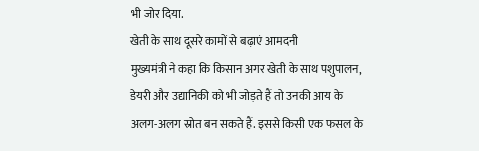भी जोर दिया.
खेती के साथ दूसरे कामों से बढ़ाएं आमदनी
मुख्यमंत्री ने कहा कि किसान अगर खेती के साथ पशुपालन, डेयरी और उद्यानिकी को भी जोड़ते हैं तो उनकी आय के अलग-अलग स्रोत बन सकते हैं. इससे किसी एक फसल के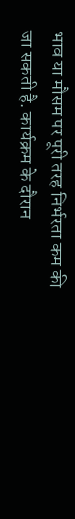भाव या मौसम पर पूरी तरह निर्भरता कम की जा सकती है. कार्यक्रम के दौरान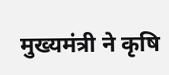मुख्यमंत्री ने कृषि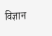विज्ञान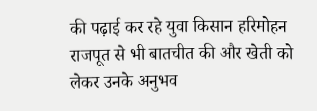की पढ़ाई कर रहे युवा किसान हरिमोहन राजपूत से भी बातचीत की और खेती को लेकर उनके अनुभव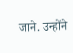जाने. उन्होंने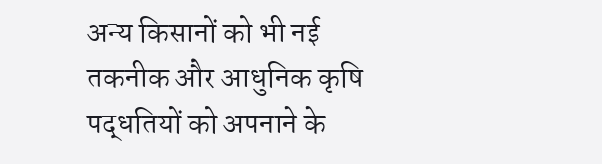अन्य किसानों को भी नई तकनीक और आधुनिक कृषि पद्धतियों को अपनाने के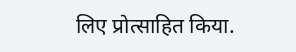लिए प्रोत्साहित किया.